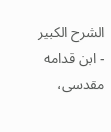الشرح الکبير - ابن قدامه مقدسی،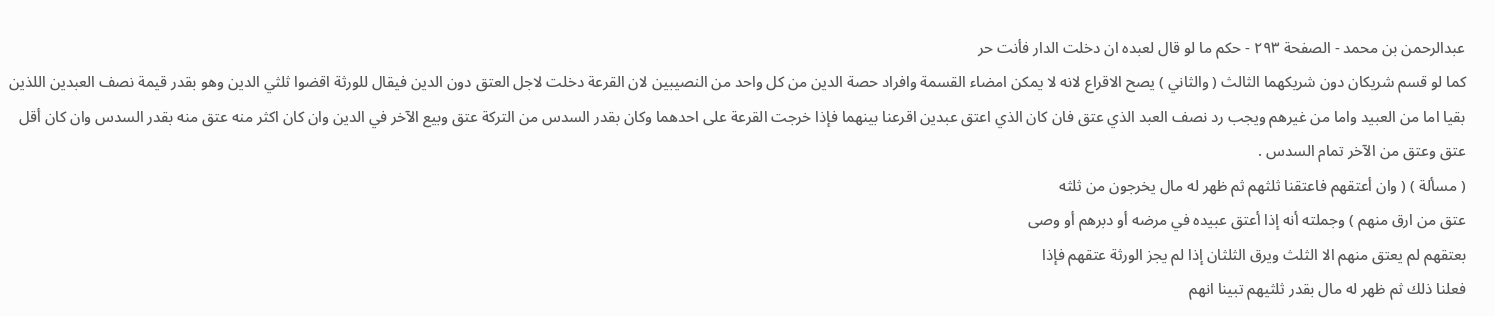عبدالرحمن بن محمد - الصفحة ٢٩٣ - حكم ما لو قال لعبده ان دخلت الدار فأنت حر
كما لو قسم شريكان دون شريكهما الثالث ( والثاني ) يصح الاقراع لانه لا يمكن امضاء القسمة وافراد حصة الدين من كل واحد من النصيبين لان القرعة دخلت لاجل العتق دون الدين فيقال للورثة اقضوا ثلثي الدين وهو بقدر قيمة نصف العبدين اللذين بقيا اما من العبيد واما من غيرهم ويجب رد نصف العبد الذي عتق فان كان الذي اعتق عبدين اقرعنا بينهما فإذا خرجت القرعة على احدهما وكان بقدر السدس من التركة عتق وبيع الآخر في الدين وان كان اكثر منه عتق منه بقدر السدس وان كان أقل عتق وعتق من الآخر تمام السدس .
( مسألة ) ( وان أعتقهم فاعتقنا ثلثهم ثم ظهر له مال يخرجون من ثلثه
عتق من ارق منهم ) وجملته أنه إذا أعتق عبيده في مرضه أو دبرهم أو وصى
بعتقهم لم يعتق منهم الا الثلث ويرق الثلثان إذا لم يجز الورثة عتقهم فإذا
فعلنا ذلك ثم ظهر له مال بقدر ثلثيهم تبينا انهم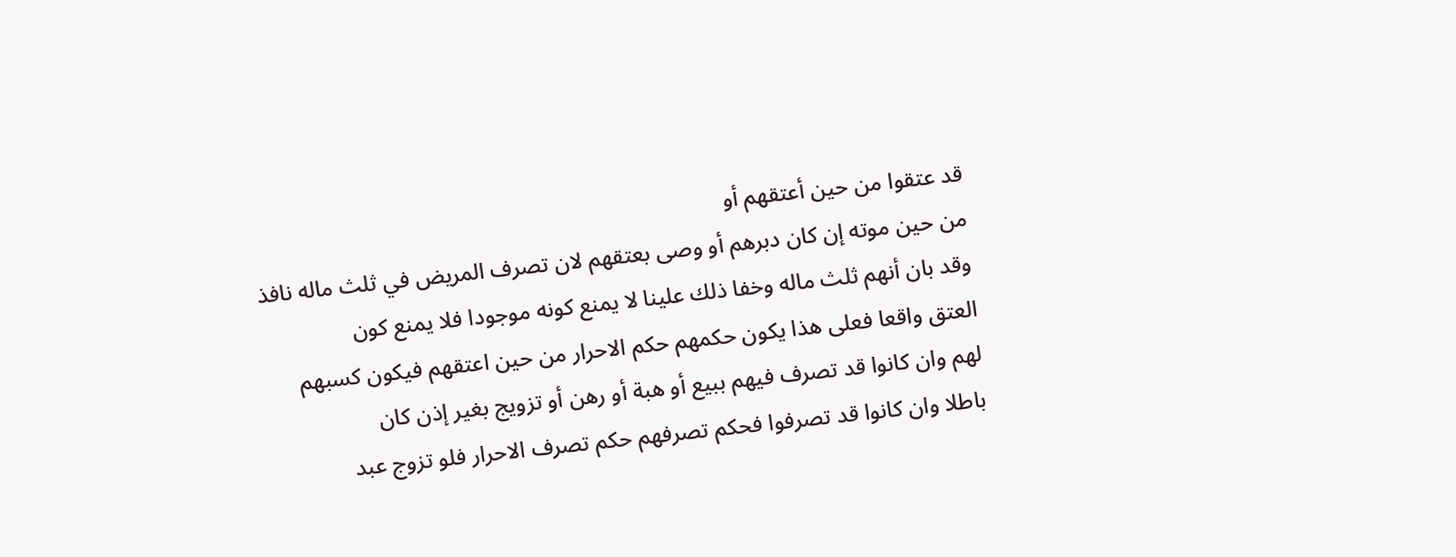قد عتقوا من حين أعتقهم أو
من حين موته إن كان دبرهم أو وصى بعتقهم لان تصرف المريض في ثلث ماله نافذ
وقد بان أنهم ثلث ماله وخفا ذلك علينا لا يمنع كونه موجودا فلا يمنع كون
العتق واقعا فعلى هذا يكون حكمهم حكم الاحرار من حين اعتقهم فيكون كسبهم
لهم وان كانوا قد تصرف فيهم ببيع أو هبة أو رهن أو تزويج بغير إذن كان
باطلا وان كانوا قد تصرفوا فحكم تصرفهم حكم تصرف الاحرار فلو تزوج عبد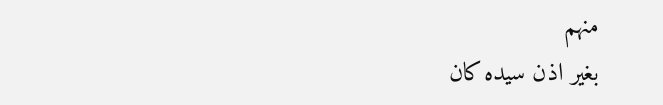منهم
بغير اذن سيده كان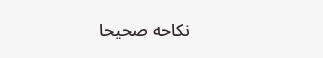نكاحه صحيحا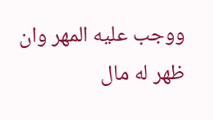ووجب عليه المهر وان ظهر له مال